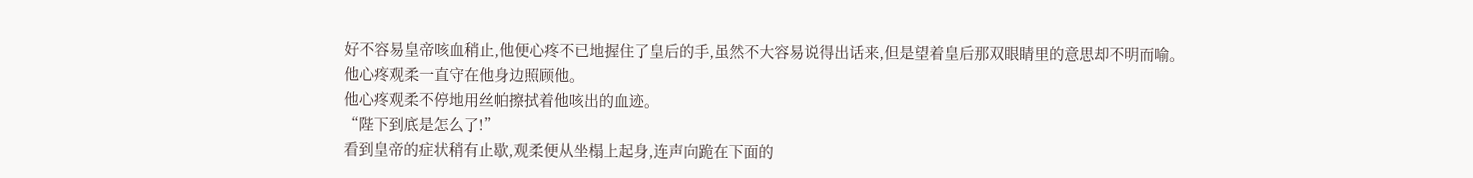好不容易皇帝咳血稍止,他便心疼不已地握住了皇后的手,虽然不大容易说得出话来,但是望着皇后那双眼睛里的意思却不明而喻。
他心疼观柔一直守在他身边照顾他。
他心疼观柔不停地用丝帕擦拭着他咳出的血迹。
“陛下到底是怎么了!”
看到皇帝的症状稍有止歇,观柔便从坐榻上起身,连声向跪在下面的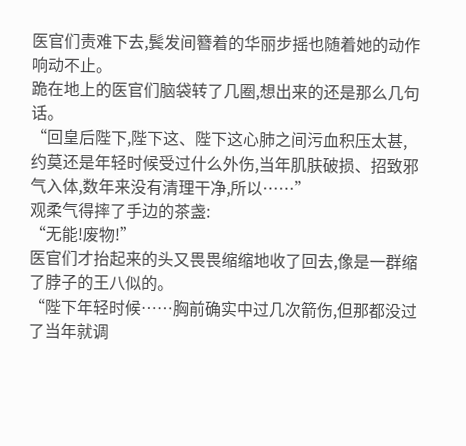医官们责难下去,鬓发间簪着的华丽步摇也随着她的动作响动不止。
跪在地上的医官们脑袋转了几圈,想出来的还是那么几句话。
“回皇后陛下,陛下这、陛下这心肺之间污血积压太甚,约莫还是年轻时候受过什么外伤,当年肌肤破损、招致邪气入体,数年来没有清理干净,所以……”
观柔气得摔了手边的茶盏:
“无能!废物!”
医官们才抬起来的头又畏畏缩缩地收了回去,像是一群缩了脖子的王八似的。
“陛下年轻时候……胸前确实中过几次箭伤,但那都没过了当年就调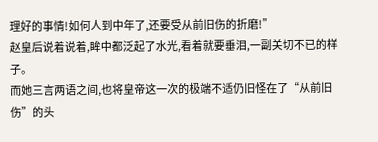理好的事情!如何人到中年了,还要受从前旧伤的折磨!”
赵皇后说着说着,眸中都泛起了水光,看着就要垂泪,一副关切不已的样子。
而她三言两语之间,也将皇帝这一次的极端不适仍旧怪在了“从前旧伤”的头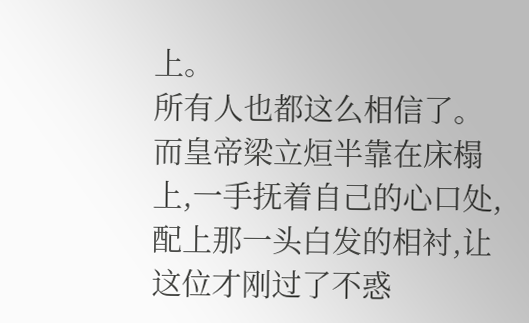上。
所有人也都这么相信了。
而皇帝梁立烜半靠在床榻上,一手抚着自己的心口处,配上那一头白发的相衬,让这位才刚过了不惑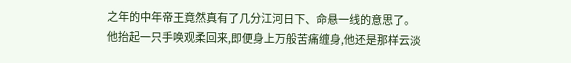之年的中年帝王竟然真有了几分江河日下、命悬一线的意思了。
他抬起一只手唤观柔回来,即便身上万般苦痛缠身,他还是那样云淡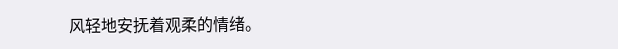风轻地安抚着观柔的情绪。